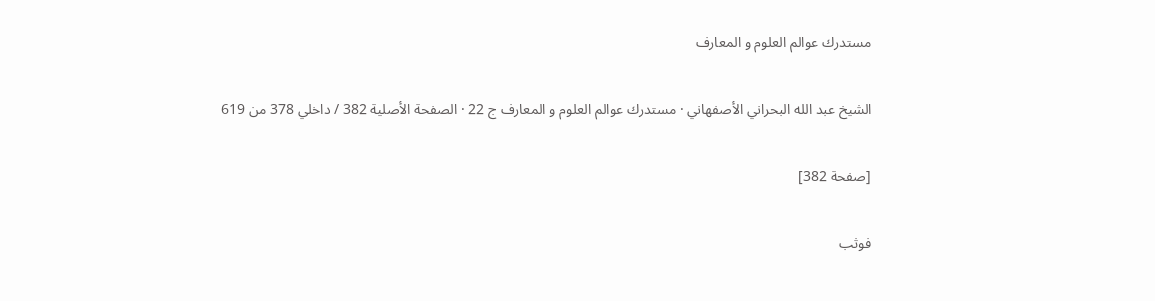مستدرك عوالم العلوم و المعارف

الشيخ عبد الله البحراني الأصفهاني · مستدرك عوالم العلوم و المعارف ج 22 · الصفحة الأصلية 382 / داخلي 378 من 619

[صفحة 382]

فوثب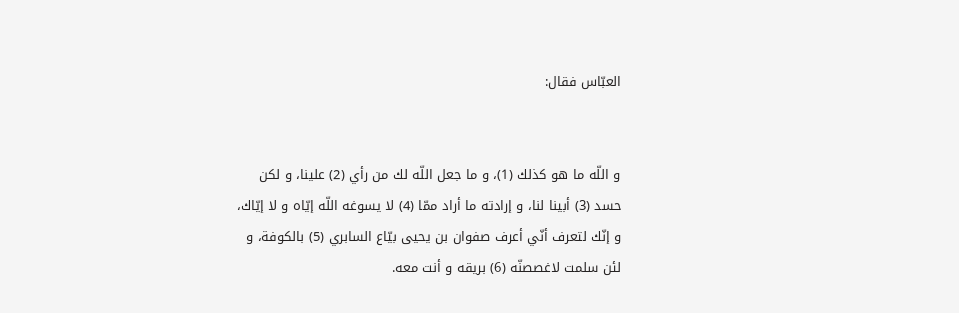العبّاس فقال:


و اللّه ما هو كذلك (1)، و ما جعل اللّه لك من رأي (2) علينا، و لكن حسد (3) أبينا لنا، و إرادته ما أراد ممّا (4) لا يسوغه اللّه إيّاه و لا إيّاك، و إنّك لتعرف أنّي أعرف صفوان بن يحيى بيّاع السابري (5) بالكوفة، و لئن سلمت لاغصصنّه (6) بريقه و أنت معه.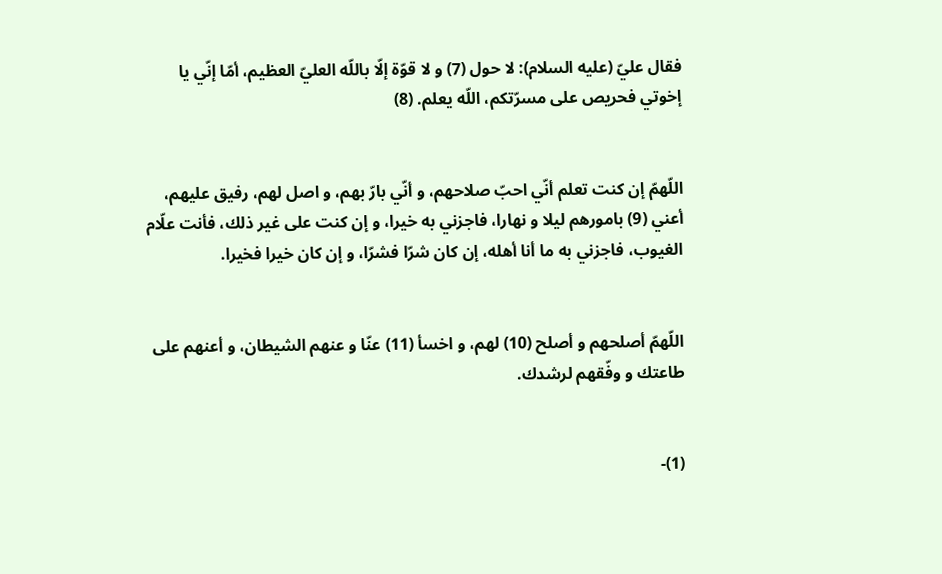فقال عليّ (عليه السلام): لا حول (7) و لا قوّة إلّا باللّه العليّ العظيم، أمّا إنّي يا إخوتي فحريص على مسرّتكم، اللّه يعلم. (8)


اللّهمّ إن كنت تعلم أنّي احبّ صلاحهم، و أنّي بارّ بهم، و اصل لهم، رفيق عليهم، أعني (9) بامورهم ليلا و نهارا، فاجزني به خيرا، و إن كنت على غير ذلك، فأنت علّام الغيوب، فاجزني به ما أنا أهله، إن كان شرّا فشرّا، و إن كان خيرا فخيرا.


اللّهمّ أصلحهم و أصلح (10) لهم، و اخسأ (11) عنّا و عنهم الشيطان، و أعنهم على طاعتك و وفّقهم لرشدك.


(1)-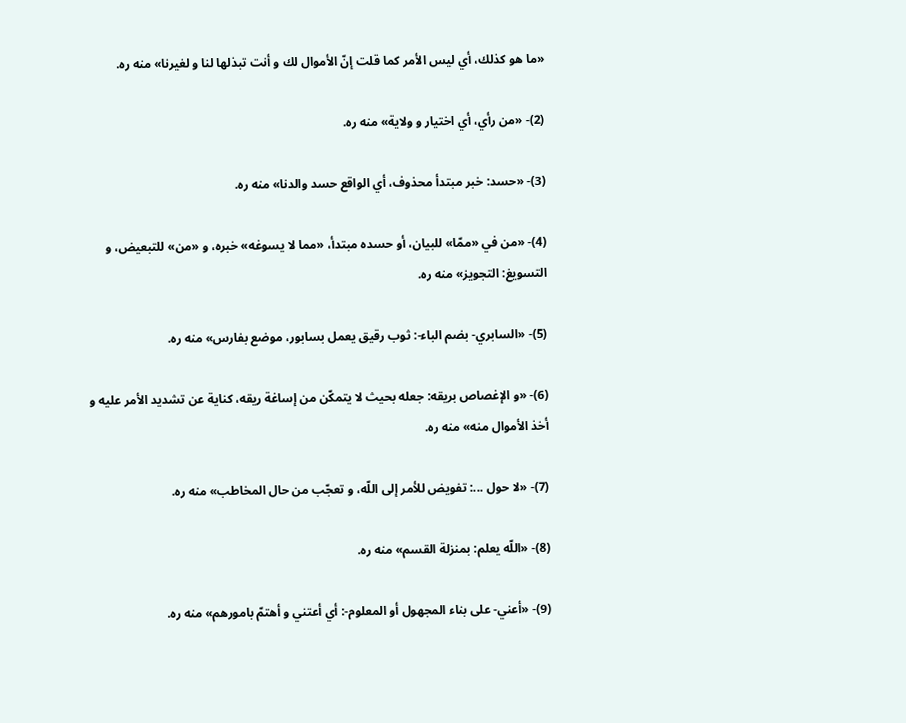«ما هو كذلك، أي ليس الأمر كما قلت إنّ الأموال لك و أنت تبذلها لنا و لغيرنا» منه ره.

(2)- «من رأي، أي اختيار و ولاية» منه ره.

(3)- «حسد: خبر مبتدأ محذوف، أي الواقع حسد والدنا» منه ره.

(4)- «من في «ممّا» للبيان، أو حسده مبتدأ، «مما لا يسوغه» خبره، و «من» للتبعيض، و التسويغ: التجويز» منه ره.

(5)- «السابري- بضم الباء-: ثوب رقيق يعمل بسابور، موضع بفارس» منه ره.

(6)- «و الإغصاص بريقه: جعله بحيث لا يتمكّن من إساغة ريقه، كناية عن تشديد الأمر عليه و أخذ الأموال منه» منه ره.

(7)- «لا حول ...: تفويض للأمر إلى اللّه، و تعجّب من حال المخاطب» منه ره.

(8)- «اللّه يعلم: بمنزلة القسم» منه ره.

(9)- «أعني- على بناء المجهول أو المعلوم-: أي أعتني و أهتمّ بامورهم» منه ره.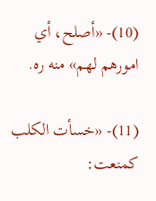(10)- «أصلح، أي امورهم لهم» منه ره.

(11)- «خسأت الكلب كمنعت: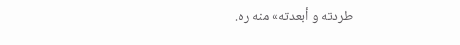طردته و أبعدته» منه ره.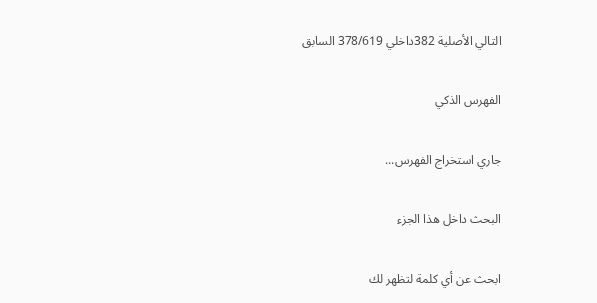التالي الأصلية 382داخلي 378/619 السابق

الفهرس الذكي

جاري استخراج الفهرس...

البحث داخل هذا الجزء

ابحث عن أي كلمة لتظهر لك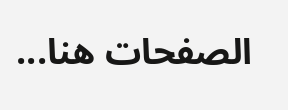الصفحات هنا...